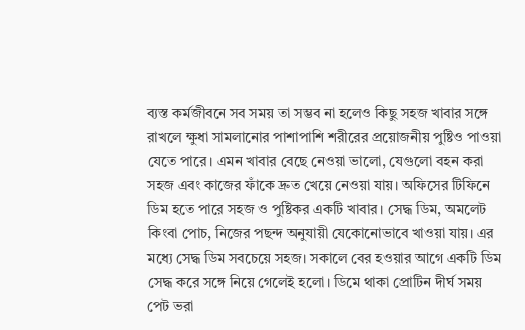ব্যস্ত কর্মজীবনে সব সময় তা সম্ভব না হলেও কিছু সহজ খাবার সঙ্গে রাখলে ক্ষুধা সামলানোর পাশাপাশি শরীরের প্রয়োজনীয় পুষ্টিও পাওয়া যেতে পারে। এমন খাবার বেছে নেওয়া ভালো, যেগুলো বহন করা সহজ এবং কাজের ফাঁকে দ্রুত খেয়ে নেওয়া যায়। অফিসের টিফিনে ডিম হতে পারে সহজ ও পুষ্টিকর একটি খাবার। সেদ্ধ ডিম, অমলেট কিংবা পোচ, নিজের পছন্দ অনুযায়ী যেকোনোভাবে খাওয়া যায়। এর মধ্যে সেদ্ধ ডিম সবচেয়ে সহজ। সকালে বের হওয়ার আগে একটি ডিম সেদ্ধ করে সঙ্গে নিয়ে গেলেই হলো। ডিমে থাকা প্রোটিন দীর্ঘ সময় পেট ভরা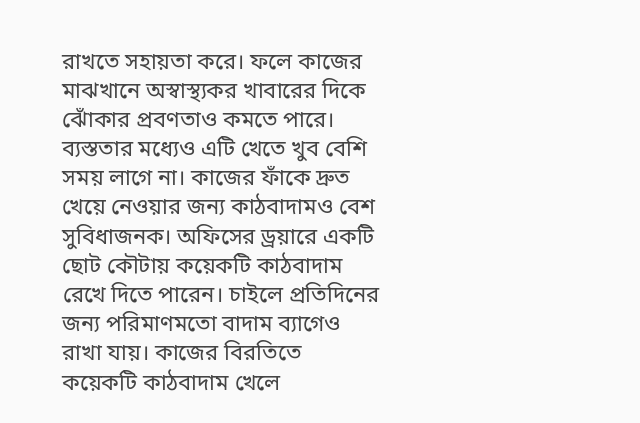রাখতে সহায়তা করে। ফলে কাজের মাঝখানে অস্বাস্থ্যকর খাবারের দিকে ঝোঁকার প্রবণতাও কমতে পারে। ব্যস্ততার মধ্যেও এটি খেতে খুব বেশি সময় লাগে না। কাজের ফাঁকে দ্রুত খেয়ে নেওয়ার জন্য কাঠবাদামও বেশ সুবিধাজনক। অফিসের ড্রয়ারে একটি ছোট কৌটায় কয়েকটি কাঠবাদাম রেখে দিতে পারেন। চাইলে প্রতিদিনের জন্য পরিমাণমতো বাদাম ব্যাগেও রাখা যায়। কাজের বিরতিতে কয়েকটি কাঠবাদাম খেলে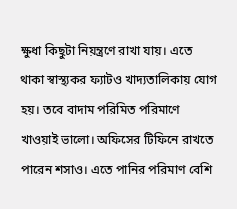ক্ষুধা কিছুটা নিয়ন্ত্রণে রাখা যায়। এতে থাকা স্বাস্থ্যকর ফ্যাটও খাদ্যতালিকায় যোগ হয়। তবে বাদাম পরিমিত পরিমাণে খাওয়াই ভালো। অফিসের টিফিনে রাখতে পারেন শসাও। এতে পানির পরিমাণ বেশি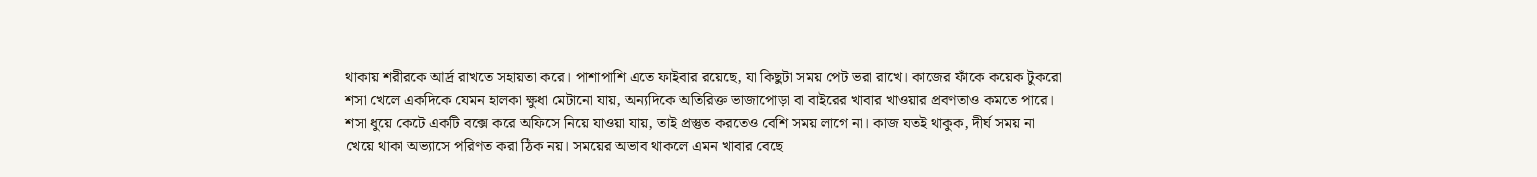থাকায় শরীরকে আর্দ্র রাখতে সহায়তা করে। পাশাপাশি এতে ফাইবার রয়েছে, যা কিছুটা সময় পেট ভরা রাখে। কাজের ফাঁকে কয়েক টুকরো শসা খেলে একদিকে যেমন হালকা ক্ষুধা মেটানো যায়, অন্যদিকে অতিরিক্ত ভাজাপোড়া বা বাইরের খাবার খাওয়ার প্রবণতাও কমতে পারে। শসা ধুয়ে কেটে একটি বক্সে করে অফিসে নিয়ে যাওয়া যায়, তাই প্রস্তুত করতেও বেশি সময় লাগে না। কাজ যতই থাকুক, দীর্ঘ সময় না খেয়ে থাকা অভ্যাসে পরিণত করা ঠিক নয়। সময়ের অভাব থাকলে এমন খাবার বেছে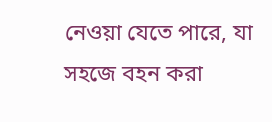নেওয়া যেতে পারে, যা সহজে বহন করা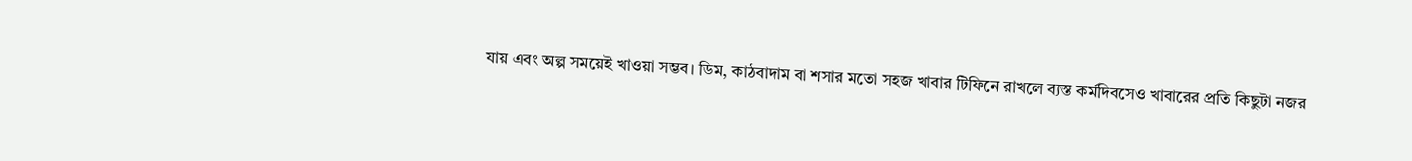যায় এবং অল্প সময়েই খাওয়া সম্ভব। ডিম, কাঠবাদাম বা শসার মতো সহজ খাবার টিফিনে রাখলে ব্যস্ত কর্মদিবসেও খাবারের প্রতি কিছুটা নজর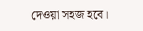দেওয়া সহজ হবে।